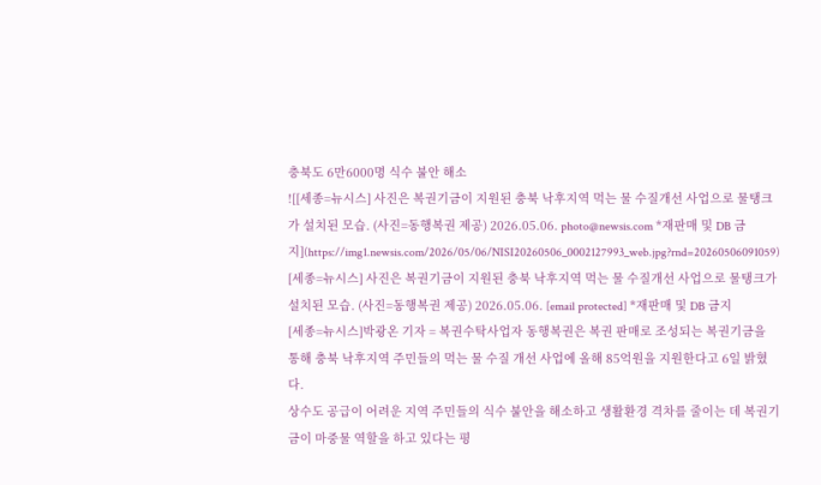충북도 6만6000명 식수 불안 해소
![[세종=뉴시스] 사진은 복권기금이 지원된 충북 낙후지역 먹는 물 수질개선 사업으로 물탱크가 설치된 모습. (사진=동행복권 제공) 2026.05.06. photo@newsis.com *재판매 및 DB 금지](https://img1.newsis.com/2026/05/06/NISI20260506_0002127993_web.jpg?rnd=20260506091059)
[세종=뉴시스] 사진은 복권기금이 지원된 충북 낙후지역 먹는 물 수질개선 사업으로 물탱크가 설치된 모습. (사진=동행복권 제공) 2026.05.06. [email protected] *재판매 및 DB 금지
[세종=뉴시스]박광온 기자 = 복권수탁사업자 동행복권은 복권 판매로 조성되는 복권기금을 통해 충북 낙후지역 주민들의 먹는 물 수질 개선 사업에 올해 85억원을 지원한다고 6일 밝혔다.
상수도 공급이 어려운 지역 주민들의 식수 불안을 해소하고 생활환경 격차를 줄이는 데 복권기금이 마중물 역할을 하고 있다는 평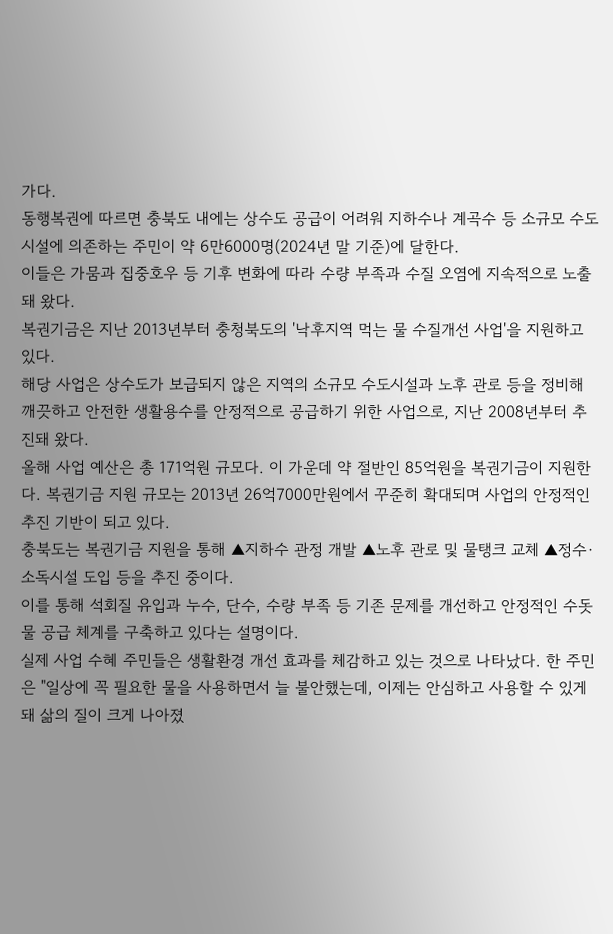가다.
동행복권에 따르면 충북도 내에는 상수도 공급이 어려워 지하수나 계곡수 등 소규모 수도시설에 의존하는 주민이 약 6만6000명(2024년 말 기준)에 달한다.
이들은 가뭄과 집중호우 등 기후 변화에 따라 수량 부족과 수질 오염에 지속적으로 노출돼 왔다.
복권기금은 지난 2013년부터 충청북도의 '낙후지역 먹는 물 수질개선 사업'을 지원하고 있다.
해당 사업은 상수도가 보급되지 않은 지역의 소규모 수도시설과 노후 관로 등을 정비해 깨끗하고 안전한 생활용수를 안정적으로 공급하기 위한 사업으로, 지난 2008년부터 추진돼 왔다.
올해 사업 예산은 총 171억원 규모다. 이 가운데 약 절반인 85억원을 복권기금이 지원한다. 복권기금 지원 규모는 2013년 26억7000만원에서 꾸준히 확대되며 사업의 안정적인 추진 기반이 되고 있다.
충북도는 복권기금 지원을 통해 ▲지하수 관정 개발 ▲노후 관로 및 물탱크 교체 ▲정수·소독시설 도입 등을 추진 중이다.
이를 통해 석회질 유입과 누수, 단수, 수량 부족 등 기존 문제를 개선하고 안정적인 수돗물 공급 체계를 구축하고 있다는 설명이다.
실제 사업 수혜 주민들은 생활환경 개선 효과를 체감하고 있는 것으로 나타났다. 한 주민은 "일상에 꼭 필요한 물을 사용하면서 늘 불안했는데, 이제는 안심하고 사용할 수 있게 돼 삶의 질이 크게 나아졌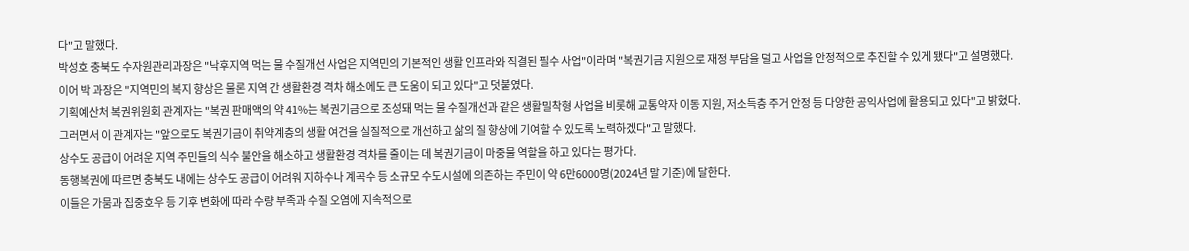다"고 말했다.
박성호 충북도 수자원관리과장은 "낙후지역 먹는 물 수질개선 사업은 지역민의 기본적인 생활 인프라와 직결된 필수 사업"이라며 "복권기금 지원으로 재정 부담을 덜고 사업을 안정적으로 추진할 수 있게 됐다"고 설명했다.
이어 박 과장은 "지역민의 복지 향상은 물론 지역 간 생활환경 격차 해소에도 큰 도움이 되고 있다"고 덧붙였다.
기획예산처 복권위원회 관계자는 "복권 판매액의 약 41%는 복권기금으로 조성돼 먹는 물 수질개선과 같은 생활밀착형 사업을 비롯해 교통약자 이동 지원, 저소득층 주거 안정 등 다양한 공익사업에 활용되고 있다"고 밝혔다.
그러면서 이 관계자는 "앞으로도 복권기금이 취약계층의 생활 여건을 실질적으로 개선하고 삶의 질 향상에 기여할 수 있도록 노력하겠다"고 말했다.
상수도 공급이 어려운 지역 주민들의 식수 불안을 해소하고 생활환경 격차를 줄이는 데 복권기금이 마중물 역할을 하고 있다는 평가다.
동행복권에 따르면 충북도 내에는 상수도 공급이 어려워 지하수나 계곡수 등 소규모 수도시설에 의존하는 주민이 약 6만6000명(2024년 말 기준)에 달한다.
이들은 가뭄과 집중호우 등 기후 변화에 따라 수량 부족과 수질 오염에 지속적으로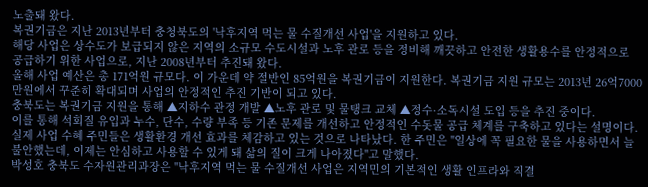노출돼 왔다.
복권기금은 지난 2013년부터 충청북도의 '낙후지역 먹는 물 수질개선 사업'을 지원하고 있다.
해당 사업은 상수도가 보급되지 않은 지역의 소규모 수도시설과 노후 관로 등을 정비해 깨끗하고 안전한 생활용수를 안정적으로 공급하기 위한 사업으로, 지난 2008년부터 추진돼 왔다.
올해 사업 예산은 총 171억원 규모다. 이 가운데 약 절반인 85억원을 복권기금이 지원한다. 복권기금 지원 규모는 2013년 26억7000만원에서 꾸준히 확대되며 사업의 안정적인 추진 기반이 되고 있다.
충북도는 복권기금 지원을 통해 ▲지하수 관정 개발 ▲노후 관로 및 물탱크 교체 ▲정수·소독시설 도입 등을 추진 중이다.
이를 통해 석회질 유입과 누수, 단수, 수량 부족 등 기존 문제를 개선하고 안정적인 수돗물 공급 체계를 구축하고 있다는 설명이다.
실제 사업 수혜 주민들은 생활환경 개선 효과를 체감하고 있는 것으로 나타났다. 한 주민은 "일상에 꼭 필요한 물을 사용하면서 늘 불안했는데, 이제는 안심하고 사용할 수 있게 돼 삶의 질이 크게 나아졌다"고 말했다.
박성호 충북도 수자원관리과장은 "낙후지역 먹는 물 수질개선 사업은 지역민의 기본적인 생활 인프라와 직결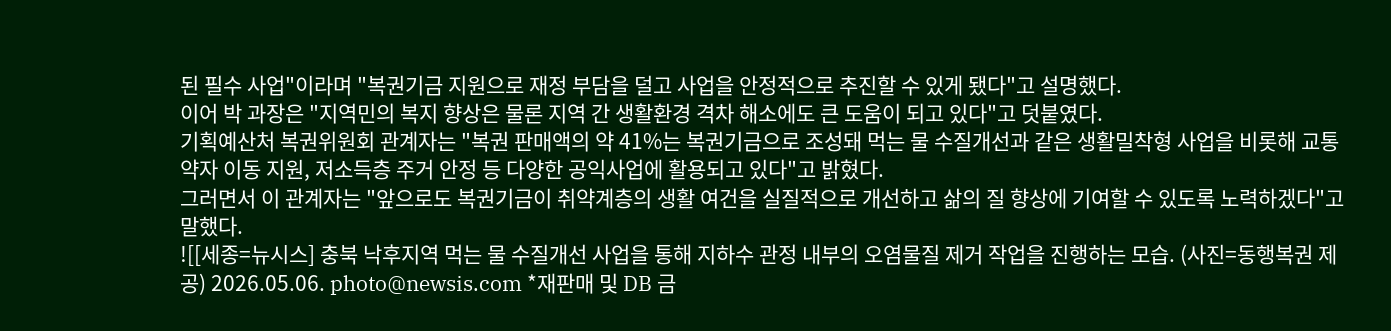된 필수 사업"이라며 "복권기금 지원으로 재정 부담을 덜고 사업을 안정적으로 추진할 수 있게 됐다"고 설명했다.
이어 박 과장은 "지역민의 복지 향상은 물론 지역 간 생활환경 격차 해소에도 큰 도움이 되고 있다"고 덧붙였다.
기획예산처 복권위원회 관계자는 "복권 판매액의 약 41%는 복권기금으로 조성돼 먹는 물 수질개선과 같은 생활밀착형 사업을 비롯해 교통약자 이동 지원, 저소득층 주거 안정 등 다양한 공익사업에 활용되고 있다"고 밝혔다.
그러면서 이 관계자는 "앞으로도 복권기금이 취약계층의 생활 여건을 실질적으로 개선하고 삶의 질 향상에 기여할 수 있도록 노력하겠다"고 말했다.
![[세종=뉴시스] 충북 낙후지역 먹는 물 수질개선 사업을 통해 지하수 관정 내부의 오염물질 제거 작업을 진행하는 모습. (사진=동행복권 제공) 2026.05.06. photo@newsis.com *재판매 및 DB 금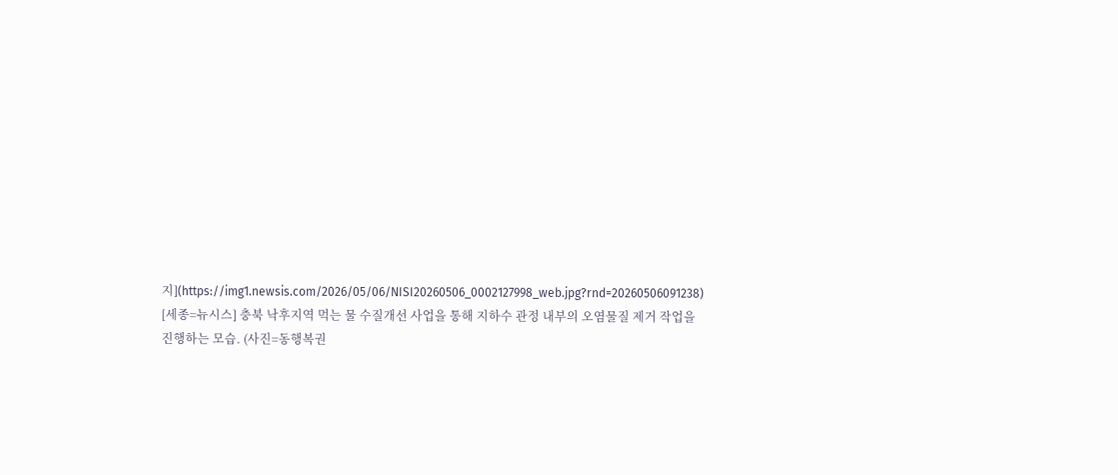지](https://img1.newsis.com/2026/05/06/NISI20260506_0002127998_web.jpg?rnd=20260506091238)
[세종=뉴시스] 충북 낙후지역 먹는 물 수질개선 사업을 통해 지하수 관정 내부의 오염물질 제거 작업을 진행하는 모습. (사진=동행복권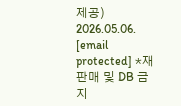제공) 2026.05.06. [email protected] *재판매 및 DB 금지